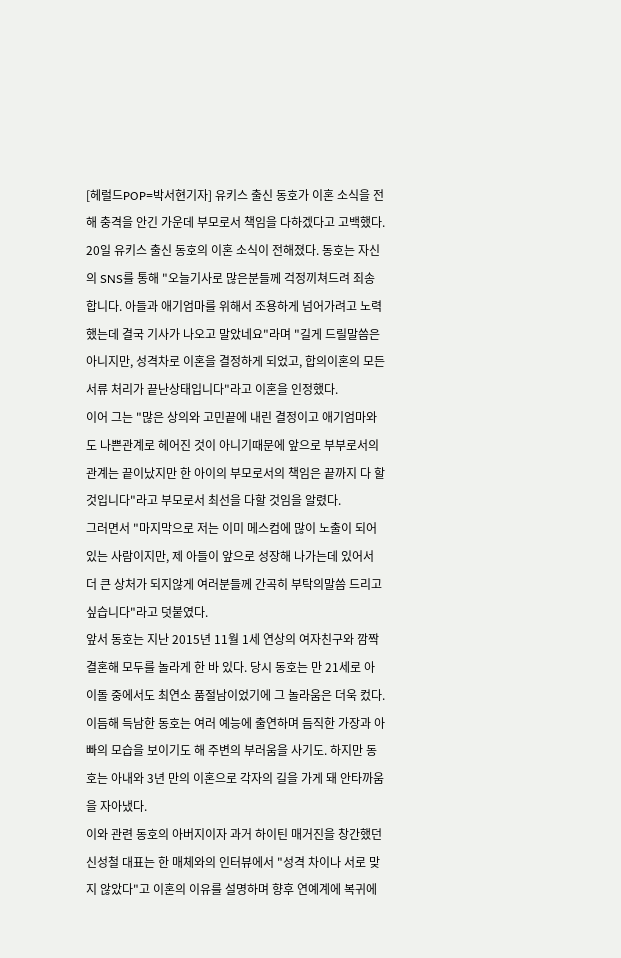[헤럴드POP=박서현기자] 유키스 출신 동호가 이혼 소식을 전해 충격을 안긴 가운데 부모로서 책임을 다하겠다고 고백했다.
20일 유키스 출신 동호의 이혼 소식이 전해졌다. 동호는 자신의 SNS를 통해 "오늘기사로 많은분들께 걱정끼쳐드려 죄송합니다. 아들과 애기엄마를 위해서 조용하게 넘어가려고 노력했는데 결국 기사가 나오고 말았네요"라며 "길게 드릴말씀은 아니지만, 성격차로 이혼을 결정하게 되었고, 합의이혼의 모든 서류 처리가 끝난상태입니다"라고 이혼을 인정했다.
이어 그는 "많은 상의와 고민끝에 내린 결정이고 애기엄마와도 나쁜관계로 헤어진 것이 아니기때문에 앞으로 부부로서의 관계는 끝이났지만 한 아이의 부모로서의 책임은 끝까지 다 할것입니다"라고 부모로서 최선을 다할 것임을 알렸다.
그러면서 "마지막으로 저는 이미 메스컴에 많이 노출이 되어있는 사람이지만, 제 아들이 앞으로 성장해 나가는데 있어서 더 큰 상처가 되지않게 여러분들께 간곡히 부탁의말씀 드리고싶습니다"라고 덧붙였다.
앞서 동호는 지난 2015년 11월 1세 연상의 여자친구와 깜짝 결혼해 모두를 놀라게 한 바 있다. 당시 동호는 만 21세로 아이돌 중에서도 최연소 품절남이었기에 그 놀라움은 더욱 컸다. 이듬해 득남한 동호는 여러 예능에 출연하며 듬직한 가장과 아빠의 모습을 보이기도 해 주변의 부러움을 사기도. 하지만 동호는 아내와 3년 만의 이혼으로 각자의 길을 가게 돼 안타까움을 자아냈다.
이와 관련 동호의 아버지이자 과거 하이틴 매거진을 창간했던 신성철 대표는 한 매체와의 인터뷰에서 "성격 차이나 서로 맞지 않았다"고 이혼의 이유를 설명하며 향후 연예계에 복귀에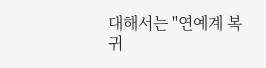대해서는 "연예계 복귀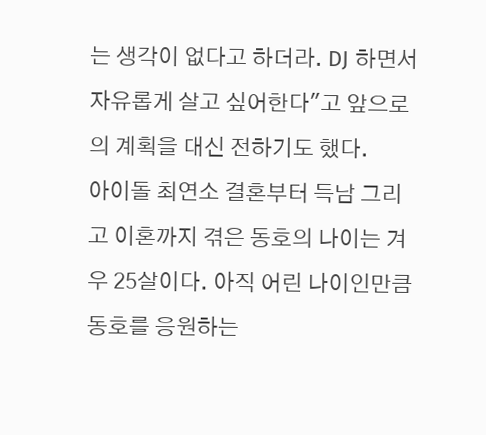는 생각이 없다고 하더라. DJ 하면서 자유롭게 살고 싶어한다"고 앞으로의 계획을 대신 전하기도 했다.
아이돌 최연소 결혼부터 득남 그리고 이혼까지 겪은 동호의 나이는 겨우 25살이다. 아직 어린 나이인만큼 동호를 응원하는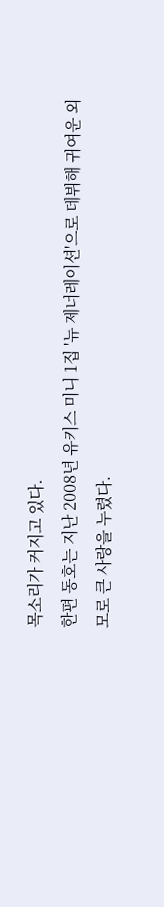목소리가 커지고 있다.
한편 동호는 지난 2008년 유키스 미니 1집 '뉴 제너레이션'으로 데뷔해 귀여운 외모로 큰 사랑을 누렸다.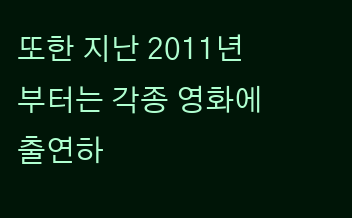또한 지난 2011년부터는 각종 영화에 출연하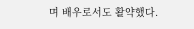며 배우로서도 활약했다.